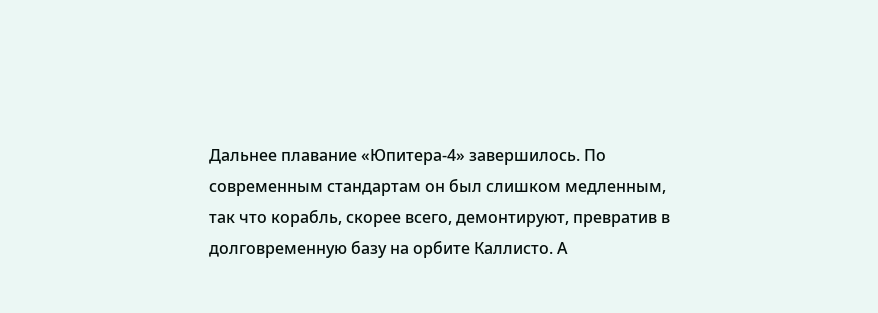Дальнее плавание «Юпитера-4» завершилось. По современным стандартам он был слишком медленным, так что корабль, скорее всего, демонтируют, превратив в долговременную базу на орбите Каллисто. А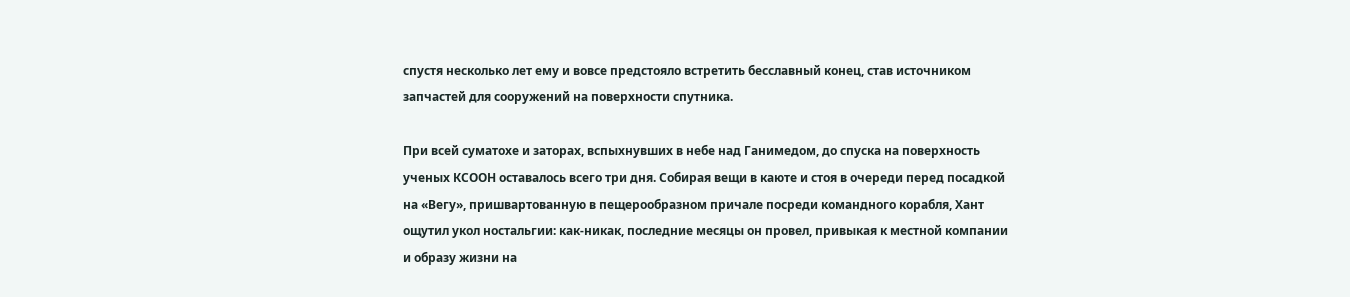спустя несколько лет ему и вовсе предстояло встретить бесславный конец, став источником запчастей для сооружений на поверхности спутника.

При всей суматохе и заторах, вспыхнувших в небе над Ганимедом, до спуска на поверхность ученых КСООН оставалось всего три дня. Собирая вещи в каюте и стоя в очереди перед посадкой на «Вегу», пришвартованную в пещерообразном причале посреди командного корабля, Хант ощутил укол ностальгии: как-никак, последние месяцы он провел, привыкая к местной компании и образу жизни на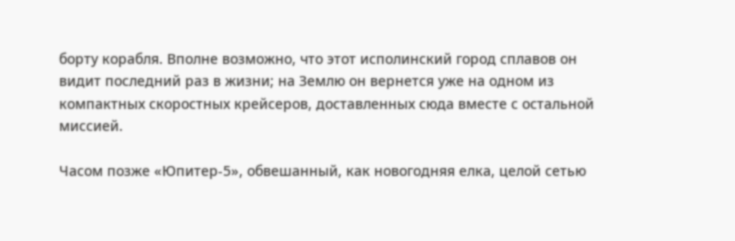борту корабля. Вполне возможно, что этот исполинский город сплавов он видит последний раз в жизни; на Землю он вернется уже на одном из компактных скоростных крейсеров, доставленных сюда вместе с остальной миссией.

Часом позже «Юпитер-5», обвешанный, как новогодняя елка, целой сетью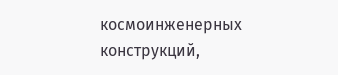космоинженерных конструкций,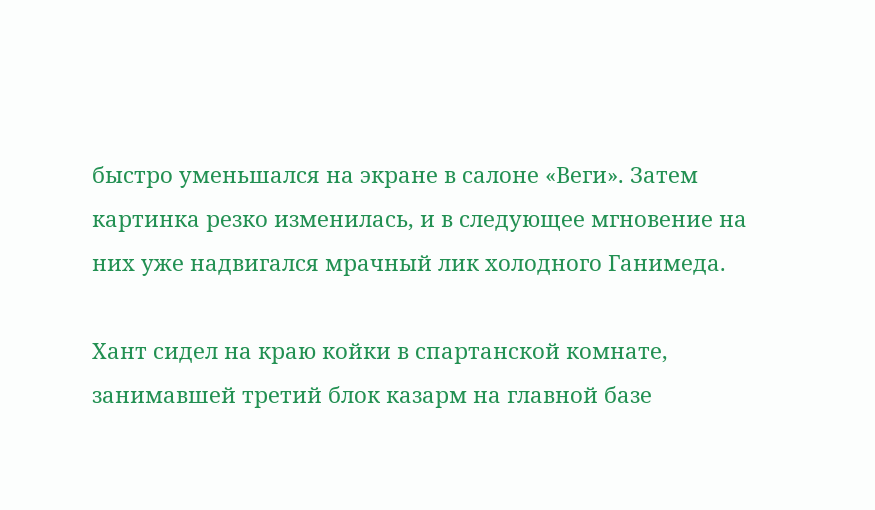быстро уменьшался на экране в салоне «Веги». Затем картинка резко изменилась, и в следующее мгновение на них уже надвигался мрачный лик холодного Ганимеда.

Хант сидел на краю койки в спартанской комнате, занимавшей третий блок казарм на главной базе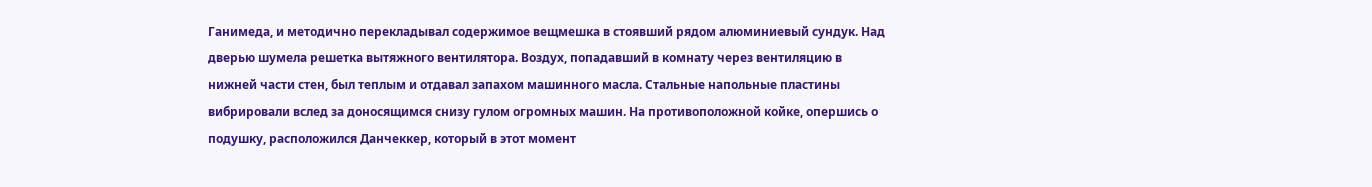Ганимеда, и методично перекладывал содержимое вещмешка в стоявший рядом алюминиевый сундук. Над дверью шумела решетка вытяжного вентилятора. Воздух, попадавший в комнату через вентиляцию в нижней части стен, был теплым и отдавал запахом машинного масла. Стальные напольные пластины вибрировали вслед за доносящимся снизу гулом огромных машин. На противоположной койке, опершись о подушку, расположился Данчеккер, который в этот момент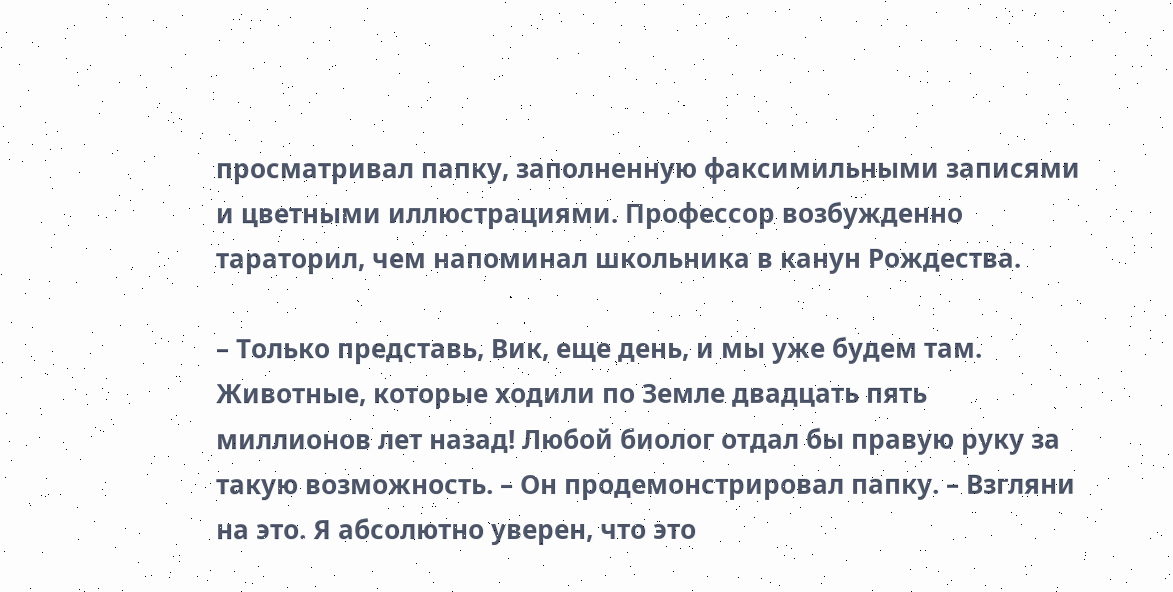просматривал папку, заполненную факсимильными записями и цветными иллюстрациями. Профессор возбужденно тараторил, чем напоминал школьника в канун Рождества.

– Только представь, Вик, еще день, и мы уже будем там. Животные, которые ходили по Земле двадцать пять миллионов лет назад! Любой биолог отдал бы правую руку за такую возможность. – Он продемонстрировал папку. – Взгляни на это. Я абсолютно уверен, что это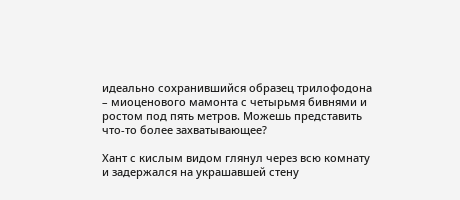идеально сохранившийся образец трилофодона – миоценового мамонта с четырьмя бивнями и ростом под пять метров. Можешь представить что-то более захватывающее?

Хант с кислым видом глянул через всю комнату и задержался на украшавшей стену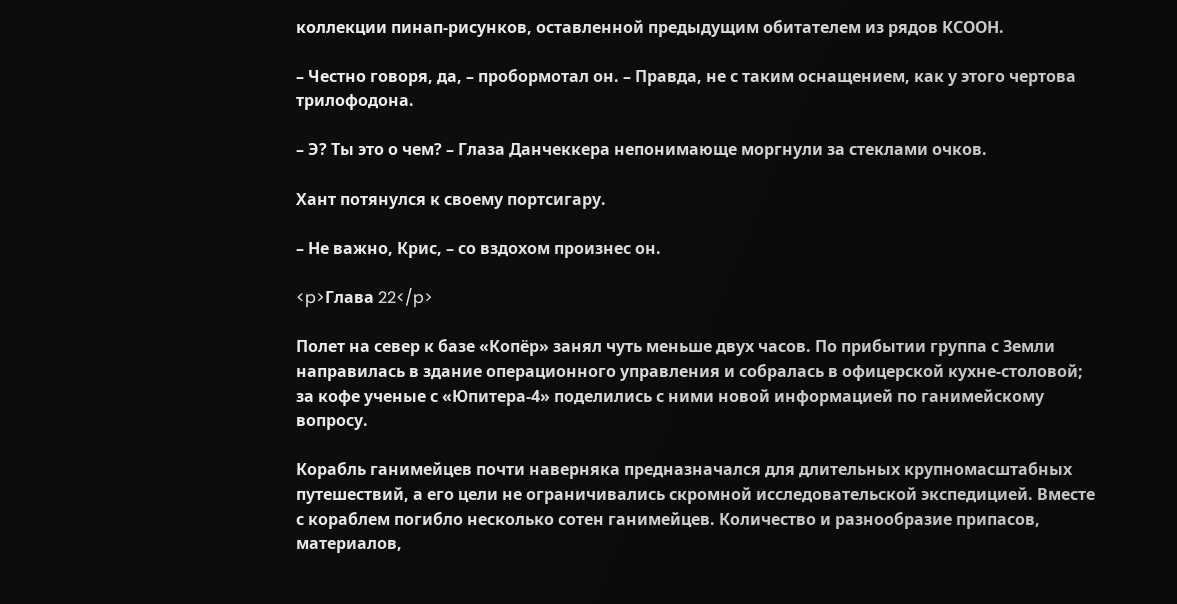коллекции пинап-рисунков, оставленной предыдущим обитателем из рядов КСООН.

– Честно говоря, да, – пробормотал он. – Правда, не с таким оснащением, как у этого чертова трилофодона.

– Э? Ты это о чем? – Глаза Данчеккера непонимающе моргнули за стеклами очков.

Хант потянулся к своему портсигару.

– Не важно, Крис, – со вздохом произнес он.

<p>Глава 22</p>

Полет на север к базе «Копёр» занял чуть меньше двух часов. По прибытии группа с Земли направилась в здание операционного управления и собралась в офицерской кухне-столовой; за кофе ученые с «Юпитера-4» поделились с ними новой информацией по ганимейскому вопросу.

Корабль ганимейцев почти наверняка предназначался для длительных крупномасштабных путешествий, а его цели не ограничивались скромной исследовательской экспедицией. Вместе с кораблем погибло несколько сотен ганимейцев. Количество и разнообразие припасов, материалов,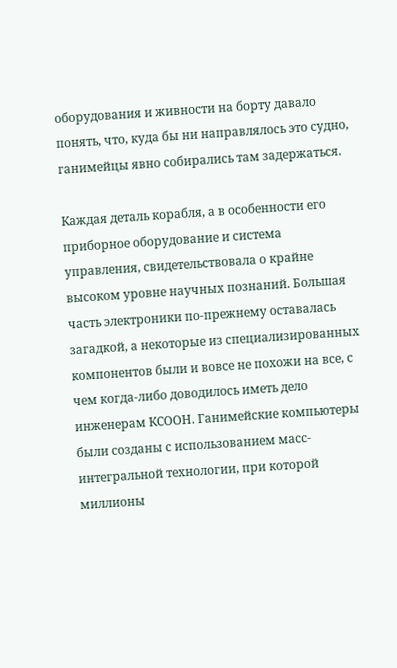оборудования и живности на борту давало понять, что, куда бы ни направлялось это судно, ганимейцы явно собирались там задержаться.

Каждая деталь корабля, а в особенности его приборное оборудование и система управления, свидетельствовала о крайне высоком уровне научных познаний. Большая часть электроники по-прежнему оставалась загадкой, а некоторые из специализированных компонентов были и вовсе не похожи на все, с чем когда-либо доводилось иметь дело инженерам КСООН. Ганимейские компьютеры были созданы с использованием масс-интегральной технологии, при которой миллионы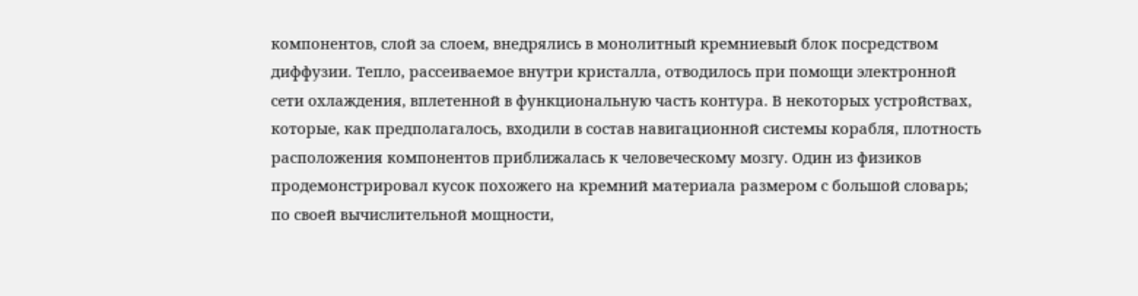компонентов, слой за слоем, внедрялись в монолитный кремниевый блок посредством диффузии. Тепло, рассеиваемое внутри кристалла, отводилось при помощи электронной сети охлаждения, вплетенной в функциональную часть контура. В некоторых устройствах, которые, как предполагалось, входили в состав навигационной системы корабля, плотность расположения компонентов приближалась к человеческому мозгу. Один из физиков продемонстрировал кусок похожего на кремний материала размером с большой словарь; по своей вычислительной мощности,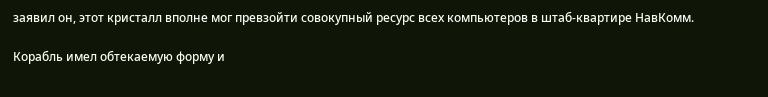заявил он, этот кристалл вполне мог превзойти совокупный ресурс всех компьютеров в штаб-квартире НавКомм.

Корабль имел обтекаемую форму и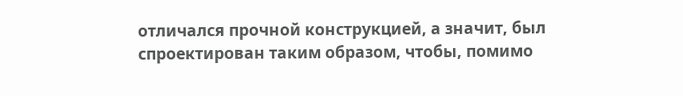отличался прочной конструкцией, а значит, был спроектирован таким образом, чтобы, помимо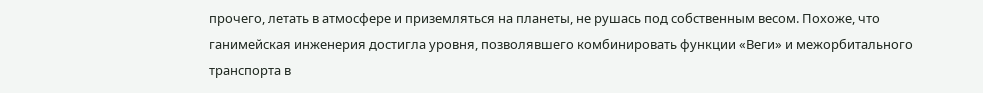прочего, летать в атмосфере и приземляться на планеты, не рушась под собственным весом. Похоже, что ганимейская инженерия достигла уровня, позволявшего комбинировать функции «Веги» и межорбитального транспорта в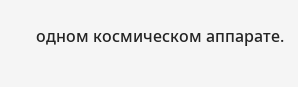одном космическом аппарате.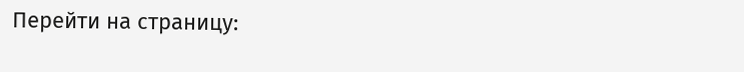Перейти на страницу: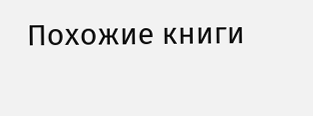Похожие книги